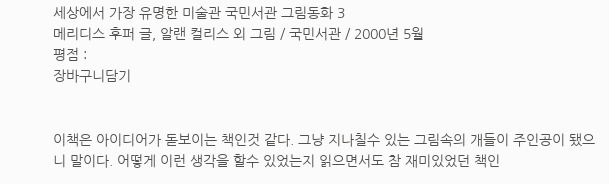세상에서 가장 유명한 미술관 국민서관 그림동화 3
메리디스 후퍼 글, 알랜 컬리스 외 그림 / 국민서관 / 2000년 5월
평점 :
장바구니담기


이책은 아이디어가 돋보이는 책인것 같다. 그냥 지나칠수 있는 그림속의 개들이 주인공이 됐으니 말이다. 어떻게 이런 생각을 할수 있었는지 읽으면서도 참 재미있었던 책인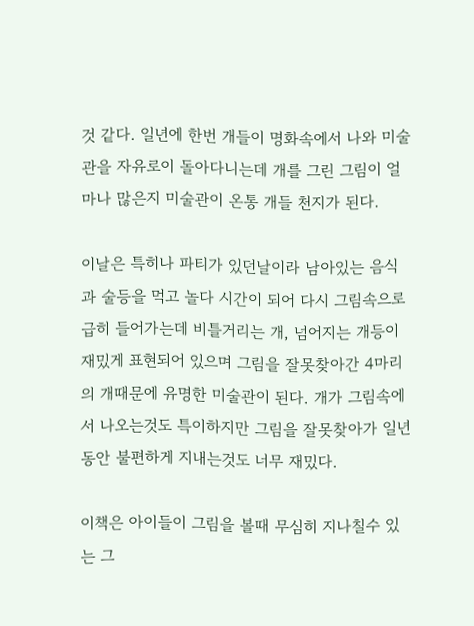것 같다. 일년에 한번 개들이 명화속에서 나와 미술관을 자유로이 돌아다니는데 개를 그린 그림이 얼마나 많은지 미술관이 온통 개들 천지가 된다.

이날은 특히나 파티가 있던날이라 남아있는 음식과 술등을 먹고 놀다 시간이 되어 다시 그림속으로 급히 들어가는데 비틀거리는 개, 넘어지는 개등이 재밌게 표현되어 있으며 그림을 잘못찾아간 4마리의 개때문에 유명한 미술관이 된다. 개가 그림속에서 나오는것도 특이하지만 그림을 잘못찾아가 일년동안 불편하게 지내는것도 너무 재밌다.

이책은 아이들이 그림을 볼때 무심히 지나칠수 있는 그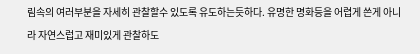림속의 여러부분을 자세히 관찰할수 있도록 유도하는듯하다. 유명한 명화등을 어렵게 쓴게 아니라 자연스럽고 재미있게 관찰하도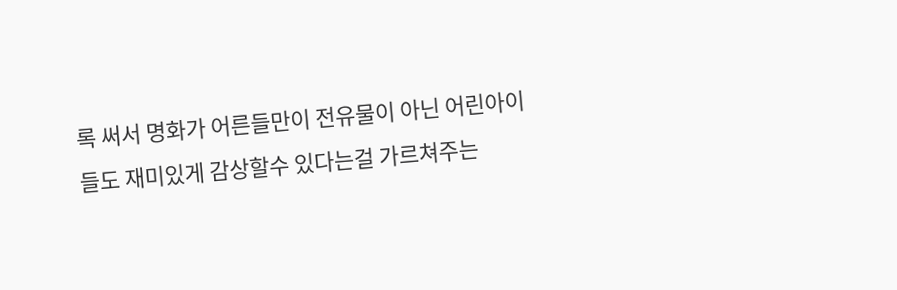록 써서 명화가 어른들만이 전유물이 아닌 어린아이들도 재미있게 감상할수 있다는걸 가르쳐주는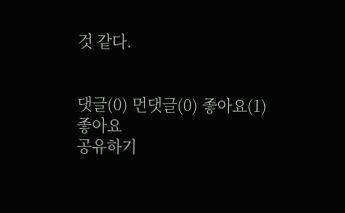것 같다.


댓글(0) 먼댓글(0) 좋아요(1)
좋아요
공유하기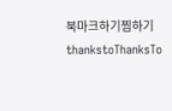북마크하기찜하기 thankstoThanksTo